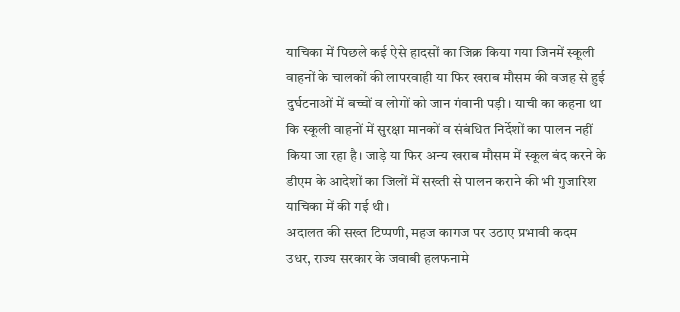याचिका में पिछले कई ऐसे हादसों का जिक्र किया गया जिनमें स्कूली वाहनों के चालकों की लापरवाही या फिर खराब मौसम की वजह से हुई दुर्घटनाओं में बच्चों व लोगों को जान गंवानी पड़ी। याची का कहना था कि स्कूली वाहनों में सुरक्षा मानकों व संबंधित निर्देशों का पालन नहीं किया जा रहा है। जाड़े या फिर अन्य खराब मौसम में स्कूल बंद करने के डीएम के आदेशों का जिलों में सख्ती से पालन कराने की भी गुजारिश याचिका में की गई थी।
अदालत की सख्त टिप्पणी, महज कागज पर उठाए प्रभावी कदम
उधर, राज्य सरकार के जवाबी हलफनामे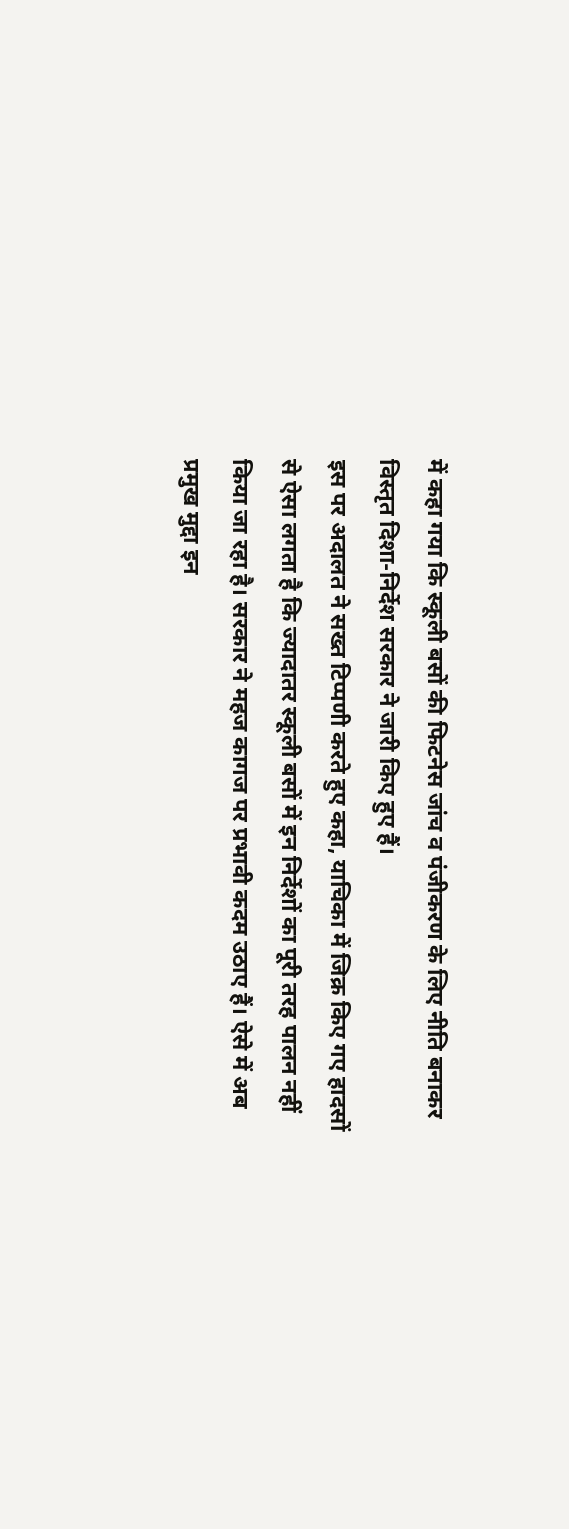में कहा गया कि स्कूली बसों की फिटनेस जांच व पंजीकरण के लिए नीति बनाकर विस्तृत दिशा-निर्देश सरकार ने जारी किए हुए हैं।
इस पर अदालत ने सख्त टिप्पणी करते हुए कहा, याचिका में जिक्र किए गए हादसों से ऐसा लगता है कि ज्यादातर स्कूली बसों में इन निर्देशों का पूरी तरह पालन नहीं किया जा रहा है। सरकार ने महज कागज पर प्रभावी कदम उठाए हैं। ऐसे में अब प्रमुख मुद्दा इन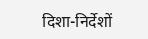दिशा-निर्देशों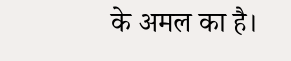के अमल का है।